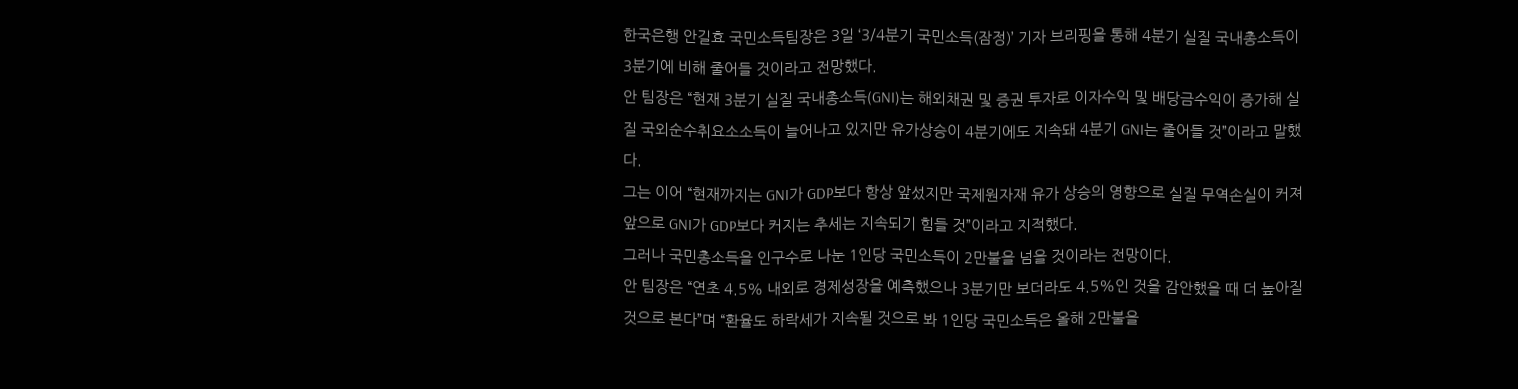한국은행 안길효 국민소득팀장은 3일 ‘3/4분기 국민소득(잠정)’ 기자 브리핑을 통해 4분기 실질 국내총소득이 3분기에 비해 줄어들 것이라고 전망했다.
안 팀장은 “현재 3분기 실질 국내총소득(GNI)는 해외채권 및 증권 투자로 이자수익 및 배당금수익이 증가해 실질 국외순수취요소소득이 늘어나고 있지만 유가상승이 4분기에도 지속돼 4분기 GNI는 줄어들 것”이라고 말했다.
그는 이어 “현재까지는 GNI가 GDP보다 항상 앞섰지만 국제원자재 유가 상승의 영향으로 실질 무역손실이 커져 앞으로 GNI가 GDP보다 커지는 추세는 지속되기 힘들 것”이라고 지적했다.
그러나 국민총소득을 인구수로 나눈 1인당 국민소득이 2만불을 넘을 것이라는 전망이다.
안 팀장은 “연초 4.5% 내외로 경제성장을 예측했으나 3분기만 보더라도 4.5%인 것을 감안했을 때 더 높아질 것으로 본다”며 “환율도 하락세가 지속될 것으로 봐 1인당 국민소득은 올해 2만불을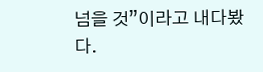넘을 것”이라고 내다봤다.